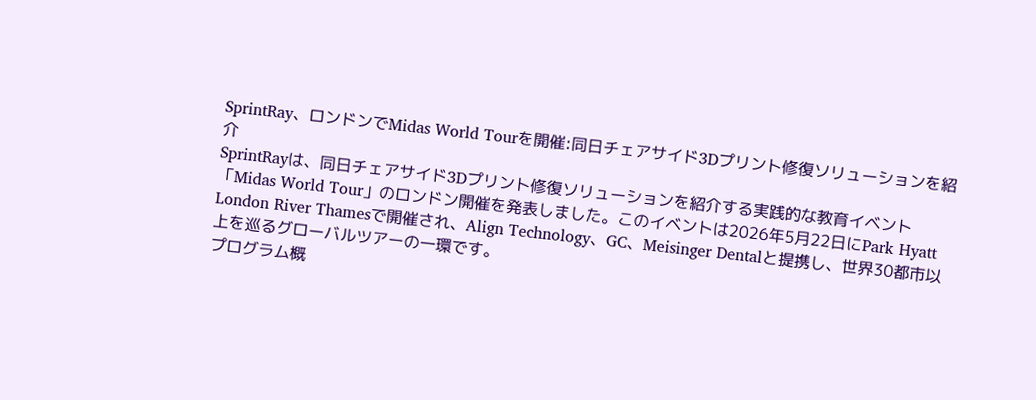SprintRay、ロンドンでMidas World Tourを開催:同日チェアサイド3Dプリント修復ソリューションを紹介
SprintRayは、同日チェアサイド3Dプリント修復ソリューションを紹介する実践的な教育イベント「Midas World Tour」のロンドン開催を発表しました。このイベントは2026年5月22日にPark Hyatt London River Thamesで開催され、Align Technology、GC、Meisinger Dentalと提携し、世界30都市以上を巡るグローバルツアーの一環です。
プログラム概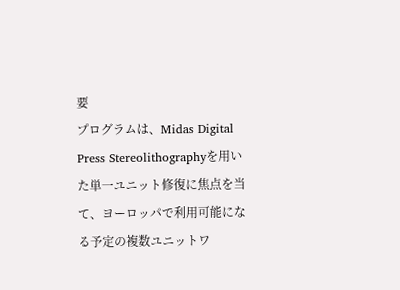要
プログラムは、Midas Digital Press Stereolithographyを用いた単一ユニット修復に焦点を当て、ヨーロッパで利用可能になる予定の複数ユニットワ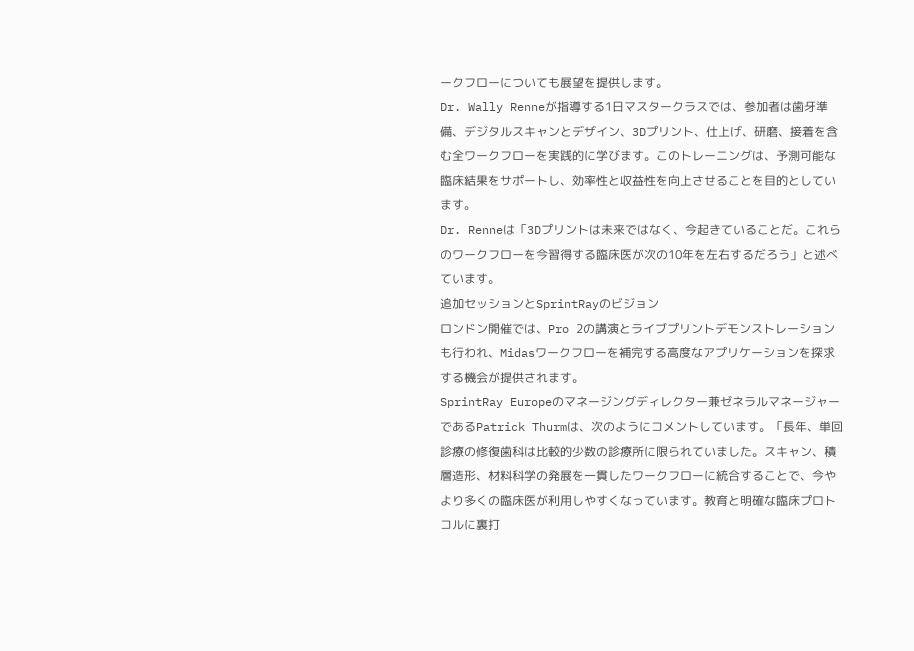ークフローについても展望を提供します。
Dr. Wally Renneが指導する1日マスタークラスでは、参加者は歯牙準備、デジタルスキャンとデザイン、3Dプリント、仕上げ、研磨、接着を含む全ワークフローを実践的に学びます。このトレーニングは、予測可能な臨床結果をサポートし、効率性と収益性を向上させることを目的としています。
Dr. Renneは「3Dプリントは未来ではなく、今起きていることだ。これらのワークフローを今習得する臨床医が次の10年を左右するだろう」と述べています。
追加セッションとSprintRayのビジョン
ロンドン開催では、Pro 2の講演とライブプリントデモンストレーションも行われ、Midasワークフローを補完する高度なアプリケーションを探求する機会が提供されます。
SprintRay Europeのマネージングディレクター兼ゼネラルマネージャーであるPatrick Thurmは、次のようにコメントしています。「長年、単回診療の修復歯科は比較的少数の診療所に限られていました。スキャン、積層造形、材料科学の発展を一貫したワークフローに統合することで、今やより多くの臨床医が利用しやすくなっています。教育と明確な臨床プロトコルに裏打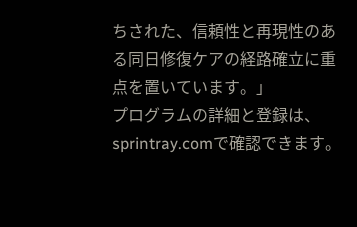ちされた、信頼性と再現性のある同日修復ケアの経路確立に重点を置いています。」
プログラムの詳細と登録は、sprintray.comで確認できます。